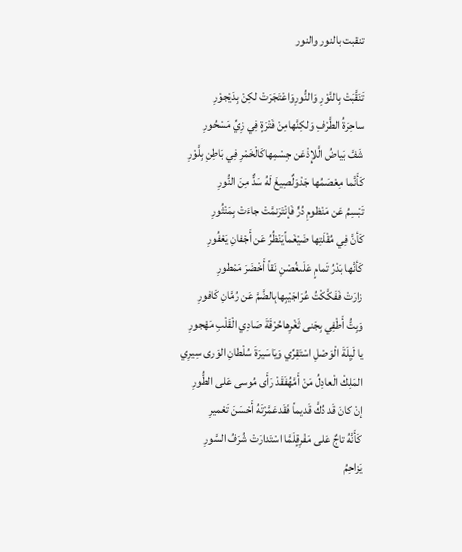تنقبت بالنور والنور

تَنَقَّبَتْ بِالنَّوْرِ وَالنُّورِوَاعْتَجَرَتْ لكِنْ بِدَيْجوْرِ
ساحِرَةُ الطَّرْفِ وَلكِنَّهامِنْ فَتْرَةٍ فِي زِيِّ مَسْحُورِ
شَفَّ بَياضُ الَّلإِذْعَن جِسْمِهاكَالْخَمْرِ فِي بَاطِنِ بِلَّوْرِ
كَأَنَّما مِعْصَمُها جَدْوَلٌصِيغَ لَهُ سَدٌّ مِنَ النُّورِ
تَبْسِمُ عَن مَنْظومِ دُرٍّ فَإنْتَرَنمَّتْ جاءَتْ بِمَنْثُورِ
كَأنَّ فِي مُقْلَتِها ضَيْغَماًيَنْظُرُ عَن أَجْفانِ يَعْفُورِ
كَأنَّها بَدْرُ تَمامٍ عَلَىغُصْنِ نَقاً أَخْضَرَ مَمْطورِ
زارَتْ فَفَكَّكْتُ عُرَاجَيْبِهابِالضَّمَّ عَن رُمَّانِ كَافورِ
وَبِتُّ أَطْفِي بِجَنى ثَغْرِهاحُرْقَةَ صَادِي الْقَلْبِ مَهْجورِ
يا لَيِلَةَ الْوَصْلِ اسْتَقِرِّي وَيَاسَيرَةَ سُلْطانِ الوَرى سِيرِي
المَلِكْ الْعادِلُ مَنْ أَمَّهُفَقَدْ رَأَى مُوسى عَلى الطُّورِ
إنْ كانَ قَد دُكَّ قَديماً فَقَدعَمَّرْتَهُ أَحْسَنَ تَعْميرِ
كَأَنَّهُ تاجٌ عَلى مَفْرِقٍلَمَّا اسْتَدارَتْ شُرَفُ السَّورِ
يَزاحِمُ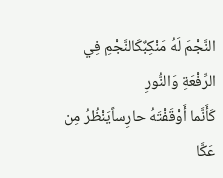النَّجْمَ لَهُ مَنْكِبٌكَالنَّجْمِ فِي الرِّفْعَةِ وَالنُّورِ
كَأَنَّما أَوْقَفْتَهُ حارِساًيَنْظُرُ مِن عَكَّا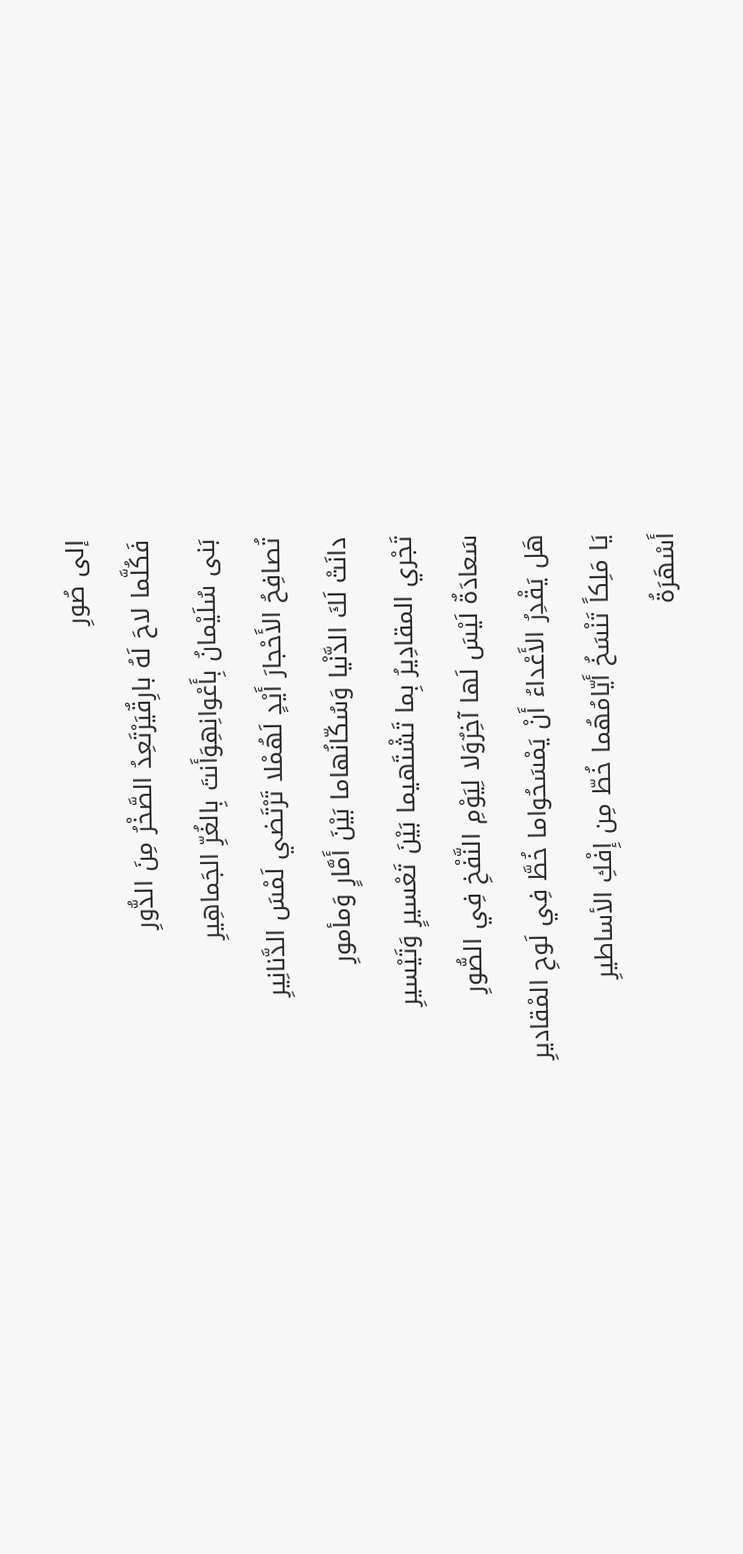إلى صُورِ
فَكُلَّما لاحَ لَهُ بارِقٌيَرْتَعِدُ الصَّخْرُ مِنَ الدُّورِ
بَنى سُلَيْمانُ بِأَعْوانِهِوَأَنتَ بِالغُرِّ الجَماهِيرِ
تُصافِحُ الأَحْجارَ أَيْدٍ لَهُمْلا تَرْتَضي لَمْسَ الدَّنانِيرِ
دانَتْ لَكَ الدَّنْيا وَسُكّانُهاما بَيْنَ أَمَّارٍ وَمأمورِ
تَجْري المقادِيرُ بِما تَشْتَهيما بَيْنَ تَعْسيرٍ وَتَيْسيرِ
سَعادَةٌ لَيْسَ لَها آخِرٌوَلا لِيَوْمِ النَّفْخِ فِي الصُّورِ
هَل يَقْدِرُ الأَعْداءُ أَنْ يَمْسَحُواما خُطَّ فِي لَوحِ المْقاديرِ
يَا مَلِكاً تَنْسَخُ أَيّامُهُما خُطّ مِن إِفْكِ الأساطيرِ
أَسْهَرَةُ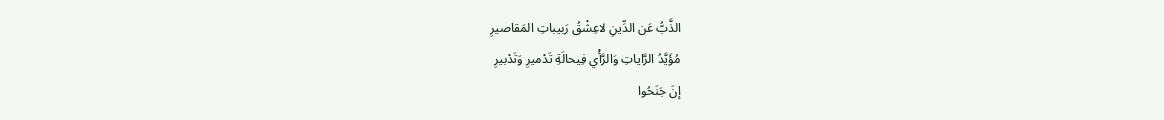الذَّبُّ عَن الدِّينِ لاعِشْقُ رَبيباتِ المَقاصيرِ
مُؤَيَّدُ الرَّاياتِ وَالرَّأْي فِيحالَةِ تَدْميرِ وَتَدْبيرِ
إنَ جَنَحُوا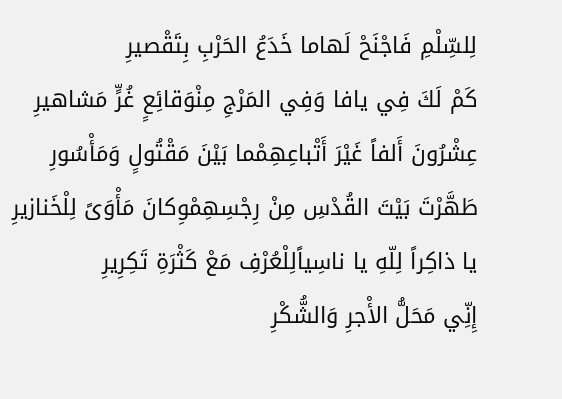لِلسِّلْمِ فَاجْنَحْ لَهاما خَدَعُ الحَرْبِ بِتَقْصيرِ
كَمْ لَكَ فِي يافا وَفِي المَرْجِ مِنْوَقائِعٍ غُرٍّ مَشاهيرِ
عِشْرُونَ أَلفاً غَيْرَ أَتْباعِهِمْما بَيْنَ مَقْتُولٍ وَمَأْسُورِ
طَهَّرْتَ بَيْتَ القُدْسِ مِنْ رِجْسِهِمْوِكانَ مَأْوَىً لِلْخَنازيرِ
يا ذاكِراً لِلّهِ يا ناسِياًلِلْعُرْفِ مَعْ كَثْرَةِ تَكِرِيرِ
إِنِّي مَحَلُّ الأْجرِ وَالشُّكْرِ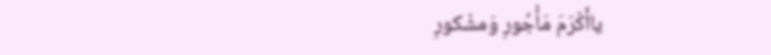ياأَكْرَمَ مَأْجُورِ وَمشْكورِ